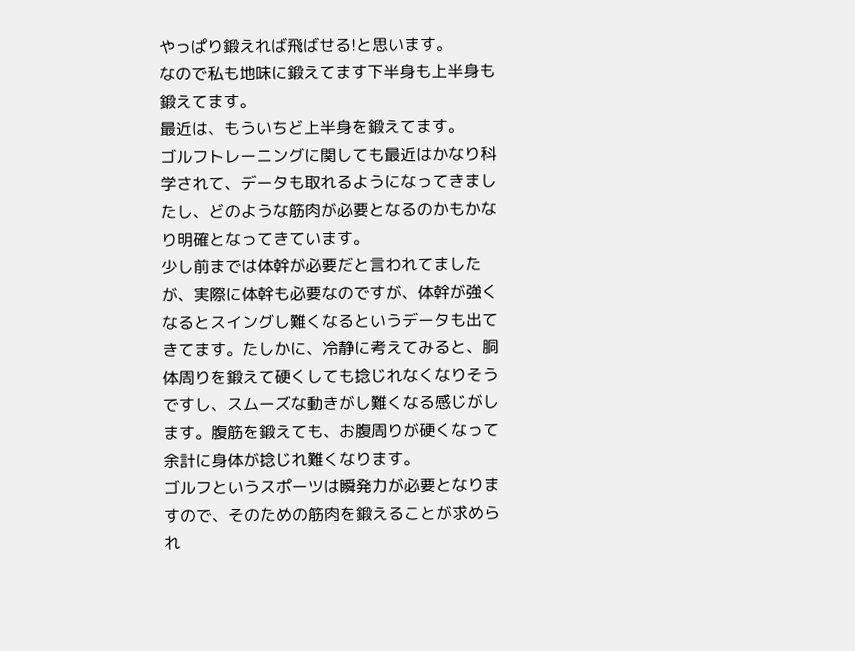やっぱり鍛えれば飛ばせる!と思います。
なので私も地味に鍛えてます下半身も上半身も鍛えてます。
最近は、もういちど上半身を鍛えてます。
ゴルフトレーニングに関しても最近はかなり科学されて、データも取れるようになってきましたし、どのような筋肉が必要となるのかもかなり明確となってきています。
少し前までは体幹が必要だと言われてましたが、実際に体幹も必要なのですが、体幹が強くなるとスイングし難くなるというデータも出てきてます。たしかに、冷静に考えてみると、胴体周りを鍛えて硬くしても捻じれなくなりそうですし、スムーズな動きがし難くなる感じがします。腹筋を鍛えても、お腹周りが硬くなって余計に身体が捻じれ難くなります。
ゴルフというスポーツは瞬発力が必要となりますので、そのための筋肉を鍛えることが求められ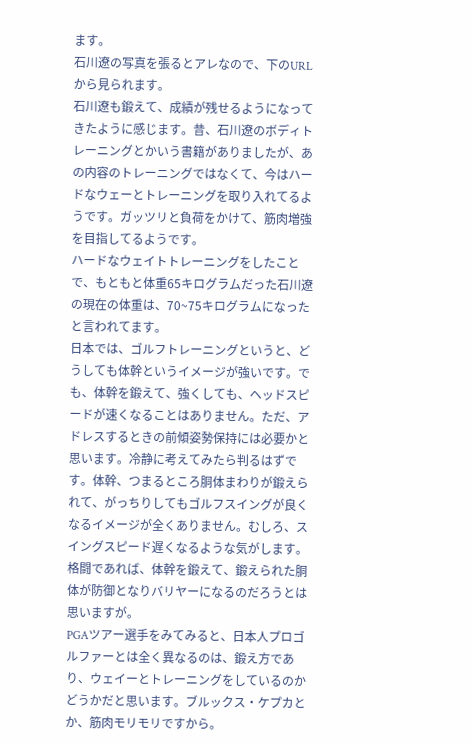ます。
石川遼の写真を張るとアレなので、下のURLから見られます。
石川遼も鍛えて、成績が残せるようになってきたように感じます。昔、石川遼のボディトレーニングとかいう書籍がありましたが、あの内容のトレーニングではなくて、今はハードなウェーとトレーニングを取り入れてるようです。ガッツリと負荷をかけて、筋肉増強を目指してるようです。
ハードなウェイトトレーニングをしたことで、もともと体重65キログラムだった石川遼の現在の体重は、70~75キログラムになったと言われてます。
日本では、ゴルフトレーニングというと、どうしても体幹というイメージが強いです。でも、体幹を鍛えて、強くしても、ヘッドスピードが速くなることはありません。ただ、アドレスするときの前傾姿勢保持には必要かと思います。冷静に考えてみたら判るはずです。体幹、つまるところ胴体まわりが鍛えられて、がっちりしてもゴルフスイングが良くなるイメージが全くありません。むしろ、スイングスピード遅くなるような気がします。格闘であれば、体幹を鍛えて、鍛えられた胴体が防御となりバリヤーになるのだろうとは思いますが。
PGAツアー選手をみてみると、日本人プロゴルファーとは全く異なるのは、鍛え方であり、ウェイーとトレーニングをしているのかどうかだと思います。ブルックス・ケプカとか、筋肉モリモリですから。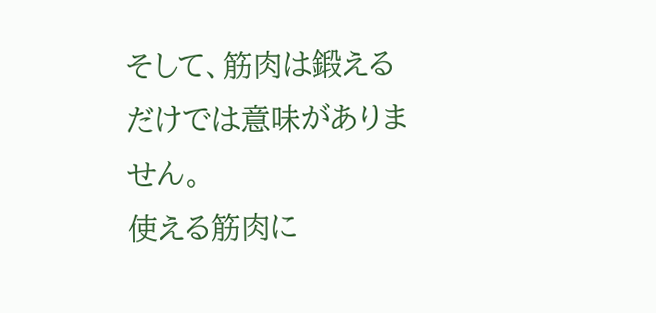そして、筋肉は鍛えるだけでは意味がありません。
使える筋肉に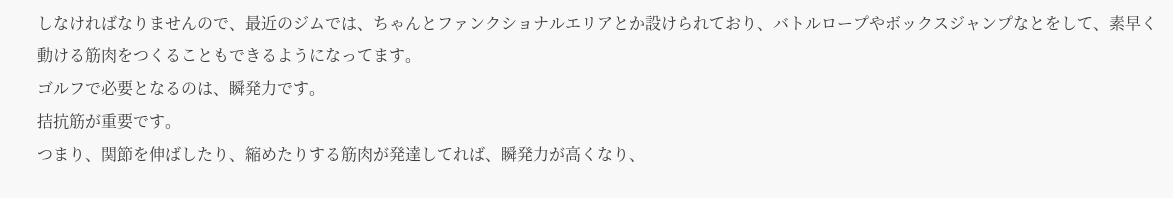しなければなりませんので、最近のジムでは、ちゃんとファンクショナルエリアとか設けられており、バトルロープやボックスジャンプなとをして、素早く動ける筋肉をつくることもできるようになってます。
ゴルフで必要となるのは、瞬発力です。
拮抗筋が重要です。
つまり、関節を伸ばしたり、縮めたりする筋肉が発達してれば、瞬発力が高くなり、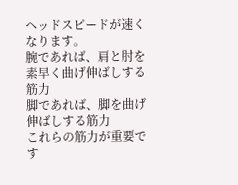ヘッドスピードが速くなります。
腕であれば、肩と肘を素早く曲げ伸ばしする筋力
脚であれば、脚を曲げ伸ばしする筋力
これらの筋力が重要です